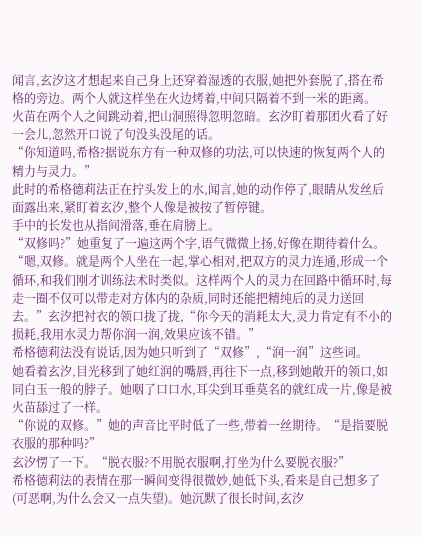闻言,玄汐这才想起来自己身上还穿着湿透的衣服,她把外套脱了,搭在希格的旁边。两个人就这样坐在火边烤着,中间只隔着不到一米的距离。
火苗在两个人之间跳动着,把山洞照得忽明忽暗。玄汐盯着那团火看了好一会儿,忽然开口说了句没头没尾的话。
“你知道吗,希格?据说东方有一种双修的功法,可以快速的恢复两个人的精力与灵力。”
此时的希格德莉法正在拧头发上的水,闻言,她的动作停了,眼睛从发丝后面露出来,紧盯着玄汐,整个人像是被按了暂停键。
手中的长发也从指间滑落,垂在肩膀上。
“双修吗?”她重复了一遍这两个字,语气微微上扬,好像在期待着什么。
“嗯,双修。就是两个人坐在一起,掌心相对,把双方的灵力连通,形成一个循环,和我们刚才训练法术时类似。这样两个人的灵力在回路中循环时,每走一圈不仅可以带走对方体内的杂质,同时还能把精纯后的灵力送回去。”玄汐把衬衣的领口拢了拢,“你今天的消耗太大,灵力肯定有不小的损耗,我用水灵力帮你润一润,效果应该不错。”
希格德莉法没有说话,因为她只听到了“双修”,“润一润”这些词。
她看着玄汐,目光移到了她红润的嘴唇,再往下一点,移到她敞开的领口,如同白玉一般的脖子。她咽了口口水,耳尖到耳垂莫名的就红成一片,像是被火苗舔过了一样。
“你说的双修。”她的声音比平时低了一些,带着一丝期待。“是指要脱衣服的那种吗?”
玄汐愣了一下。“脱衣服?不用脱衣服啊,打坐为什么要脱衣服?”
希格德莉法的表情在那一瞬间变得很微妙,她低下头,看来是自己想多了(可恶啊,为什么会又一点失望)。她沉默了很长时间,玄汐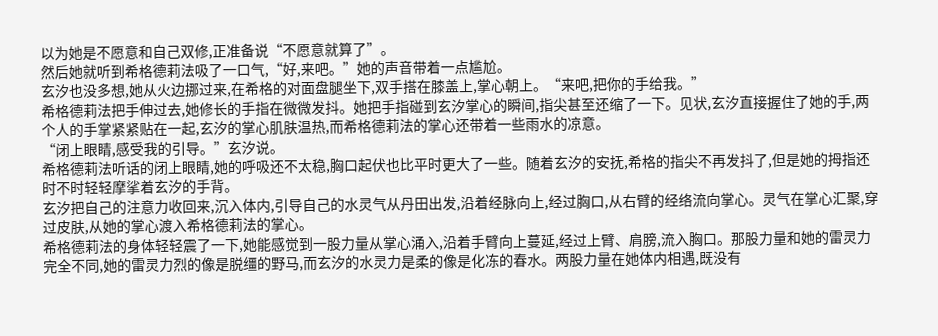以为她是不愿意和自己双修,正准备说“不愿意就算了”。
然后她就听到希格德莉法吸了一口气,“好,来吧。”她的声音带着一点尴尬。
玄汐也没多想,她从火边挪过来,在希格的对面盘腿坐下,双手搭在膝盖上,掌心朝上。“来吧,把你的手给我。”
希格德莉法把手伸过去,她修长的手指在微微发抖。她把手指碰到玄汐掌心的瞬间,指尖甚至还缩了一下。见状,玄汐直接握住了她的手,两个人的手掌紧紧贴在一起,玄汐的掌心肌肤温热,而希格德莉法的掌心还带着一些雨水的凉意。
“闭上眼睛,感受我的引导。”玄汐说。
希格德莉法听话的闭上眼睛,她的呼吸还不太稳,胸口起伏也比平时更大了一些。随着玄汐的安抚,希格的指尖不再发抖了,但是她的拇指还时不时轻轻摩挲着玄汐的手背。
玄汐把自己的注意力收回来,沉入体内,引导自己的水灵气从丹田出发,沿着经脉向上,经过胸口,从右臂的经络流向掌心。灵气在掌心汇聚,穿过皮肤,从她的掌心渡入希格德莉法的掌心。
希格德莉法的身体轻轻震了一下,她能感觉到一股力量从掌心涌入,沿着手臂向上蔓延,经过上臂、肩膀,流入胸口。那股力量和她的雷灵力完全不同,她的雷灵力烈的像是脱缰的野马,而玄汐的水灵力是柔的像是化冻的春水。两股力量在她体内相遇,既没有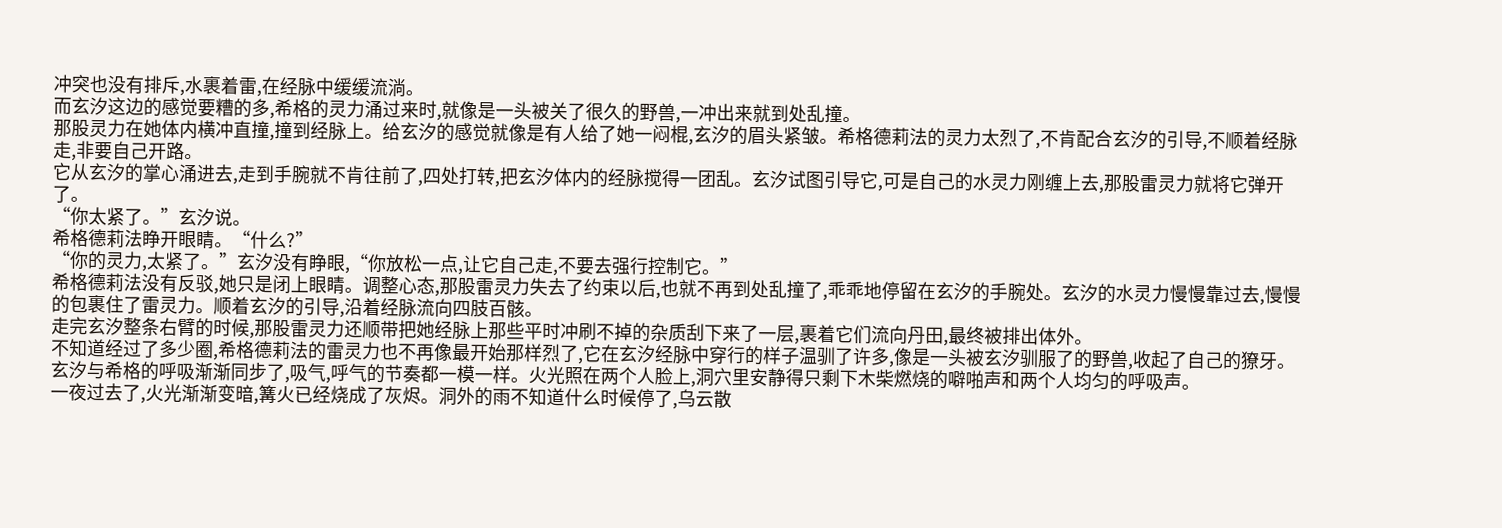冲突也没有排斥,水裹着雷,在经脉中缓缓流淌。
而玄汐这边的感觉要糟的多,希格的灵力涌过来时,就像是一头被关了很久的野兽,一冲出来就到处乱撞。
那股灵力在她体内横冲直撞,撞到经脉上。给玄汐的感觉就像是有人给了她一闷棍,玄汐的眉头紧皱。希格德莉法的灵力太烈了,不肯配合玄汐的引导,不顺着经脉走,非要自己开路。
它从玄汐的掌心涌进去,走到手腕就不肯往前了,四处打转,把玄汐体内的经脉搅得一团乱。玄汐试图引导它,可是自己的水灵力刚缠上去,那股雷灵力就将它弹开了。
“你太紧了。”玄汐说。
希格德莉法睁开眼睛。“什么?”
“你的灵力,太紧了。”玄汐没有睁眼,“你放松一点,让它自己走,不要去强行控制它。”
希格德莉法没有反驳,她只是闭上眼睛。调整心态,那股雷灵力失去了约束以后,也就不再到处乱撞了,乖乖地停留在玄汐的手腕处。玄汐的水灵力慢慢靠过去,慢慢的包裹住了雷灵力。顺着玄汐的引导,沿着经脉流向四肢百骸。
走完玄汐整条右臂的时候,那股雷灵力还顺带把她经脉上那些平时冲刷不掉的杂质刮下来了一层,裹着它们流向丹田,最终被排出体外。
不知道经过了多少圈,希格德莉法的雷灵力也不再像最开始那样烈了,它在玄汐经脉中穿行的样子温驯了许多,像是一头被玄汐驯服了的野兽,收起了自己的獠牙。
玄汐与希格的呼吸渐渐同步了,吸气,呼气的节奏都一模一样。火光照在两个人脸上,洞穴里安静得只剩下木柴燃烧的噼啪声和两个人均匀的呼吸声。
一夜过去了,火光渐渐变暗,篝火已经烧成了灰烬。洞外的雨不知道什么时候停了,乌云散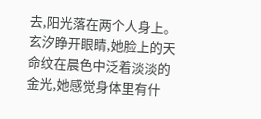去,阳光落在两个人身上。
玄汐睁开眼睛,她脸上的天命纹在晨色中泛着淡淡的金光,她感觉身体里有什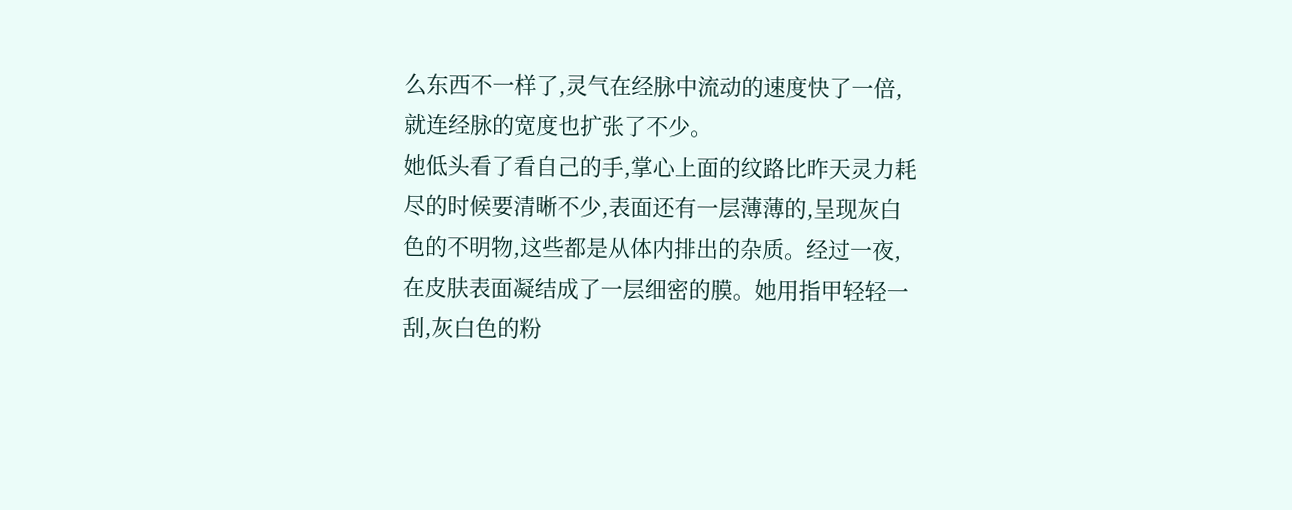么东西不一样了,灵气在经脉中流动的速度快了一倍,就连经脉的宽度也扩张了不少。
她低头看了看自己的手,掌心上面的纹路比昨天灵力耗尽的时候要清晰不少,表面还有一层薄薄的,呈现灰白色的不明物,这些都是从体内排出的杂质。经过一夜,在皮肤表面凝结成了一层细密的膜。她用指甲轻轻一刮,灰白色的粉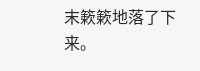末簌簌地落了下来。